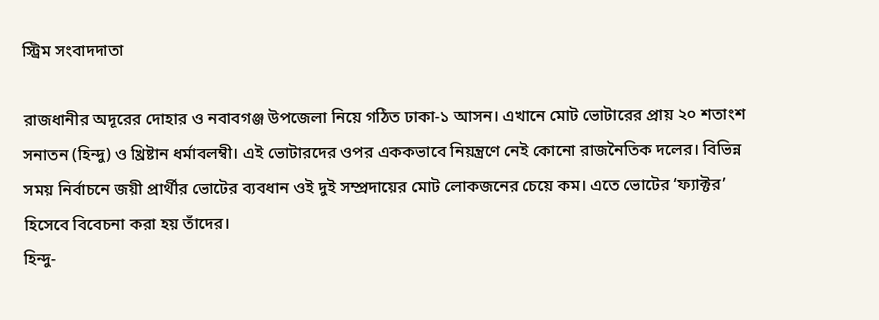স্ট্রিম সংবাদদাতা

রাজধানীর অদূরের দোহার ও নবাবগঞ্জ উপজেলা নিয়ে গঠিত ঢাকা-১ আসন। এখানে মোট ভোটারের প্রায় ২০ শতাংশ সনাতন (হিন্দু) ও খ্রিষ্টান ধর্মাবলম্বী। এই ভোটারদের ওপর এককভাবে নিয়ন্ত্রণে নেই কোনো রাজনৈতিক দলের। বিভিন্ন সময় নির্বাচনে জয়ী প্রার্থীর ভোটের ব্যবধান ওই দুই সম্প্রদায়ের মোট লোকজনের চেয়ে কম। এতে ভোটের ‘ফ্যাক্টর’ হিসেবে বিবেচনা করা হয় তাঁদের।
হিন্দু-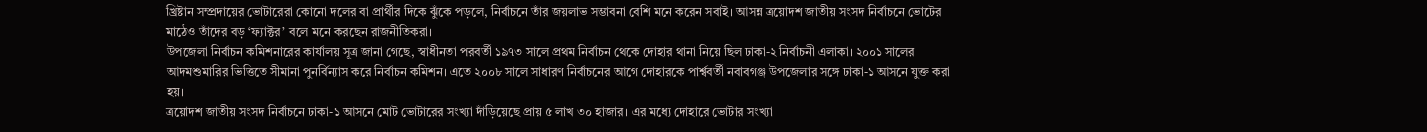খ্রিষ্টান সম্প্রদায়ের ভোটারেরা কোনো দলের বা প্রার্থীর দিকে ঝুঁকে পড়লে, নির্বাচনে তাঁর জয়লাভ সম্ভাবনা বেশি মনে করেন সবাই। আসন্ন ত্রয়োদশ জাতীয় সংসদ নির্বাচনে ভোটের মাঠেও তাঁদের বড় ‘ফ্যাক্টর’ বলে মনে করছেন রাজনীতিকরা।
উপজেলা নির্বাচন কমিশনারের কার্যালয় সূত্র জানা গেছে, স্বাধীনতা পরবর্তী ১৯৭৩ সালে প্রথম নির্বাচন থেকে দোহার থানা নিয়ে ছিল ঢাকা-২ নির্বাচনী এলাকা। ২০০১ সালের আদমশুমারির ভিত্তিতে সীমানা পুনর্বিন্যাস করে নির্বাচন কমিশন। এতে ২০০৮ সালে সাধারণ নির্বাচনের আগে দোহারকে পার্শ্ববর্তী নবাবগঞ্জ উপজেলার সঙ্গে ঢাকা-১ আসনে যুক্ত করা হয়।
ত্রয়োদশ জাতীয় সংসদ নির্বাচনে ঢাকা-১ আসনে মোট ভোটারের সংখ্যা দাঁড়িয়েছে প্রায় ৫ লাখ ৩০ হাজার। এর মধ্যে দোহারে ভোটার সংখ্যা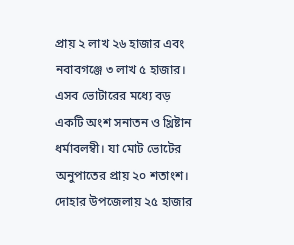প্রায় ২ লাখ ২৬ হাজার এবং নবাবগঞ্জে ৩ লাখ ৫ হাজার। এসব ভোটারের মধ্যে বড় একটি অংশ সনাতন ও খ্রিষ্টান ধর্মাবলম্বী। যা মোট ভোটের অনুপাতের প্রায় ২০ শতাংশ। দোহার উপজেলায় ২৫ হাজার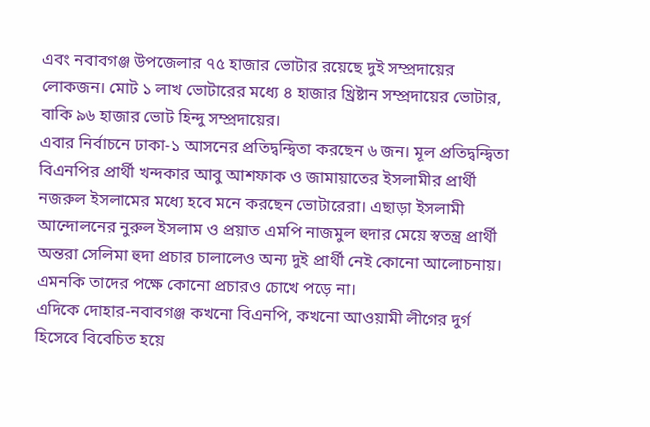এবং নবাবগঞ্জ উপজেলার ৭৫ হাজার ভোটার রয়েছে দুই সম্প্রদায়ের লোকজন। মোট ১ লাখ ভোটারের মধ্যে ৪ হাজার খ্রিষ্টান সম্প্রদায়ের ভোটার, বাকি ৯৬ হাজার ভোট হিন্দু সম্প্রদায়ের।
এবার নির্বাচনে ঢাকা-১ আসনের প্রতিদ্বন্দ্বিতা করছেন ৬ জন। মূল প্রতিদ্বন্দ্বিতা বিএনপির প্রার্থী খন্দকার আবু আশফাক ও জামায়াতের ইসলামীর প্রার্থী নজরুল ইসলামের মধ্যে হবে মনে করছেন ভোটারেরা। এছাড়া ইসলামী আন্দোলনের নুরুল ইসলাম ও প্রয়াত এমপি নাজমুল হুদার মেয়ে স্বতন্ত্র প্রার্থী অন্তরা সেলিমা হুদা প্রচার চালালেও অন্য দুই প্রার্থী নেই কোনো আলোচনায়। এমনকি তাদের পক্ষে কোনো প্রচারও চোখে পড়ে না।
এদিকে দোহার-নবাবগঞ্জ কখনো বিএনপি, কখনো আওয়ামী লীগের দুর্গ হিসেবে বিবেচিত হয়ে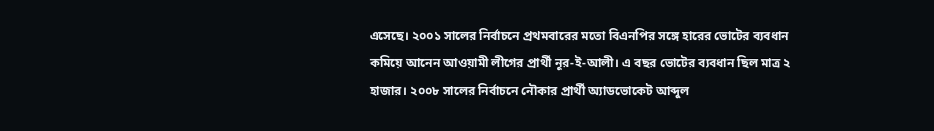এসেছে। ২০০১ সালের নির্বাচনে প্রথমবারের মতো বিএনপির সঙ্গে হারের ভোটের ব্যবধান কমিয়ে আনেন আওয়ামী লীগের প্রার্থী নূর-ই-আলী। এ বছর ভোটের ব্যবধান ছিল মাত্র ২ হাজার। ২০০৮ সালের নির্বাচনে নৌকার প্রার্থী অ্যাডভোকেট আব্দুল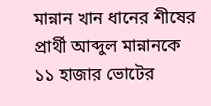মান্নান খান ধানের শীষের প্রার্থী আব্দুল মান্নানকে ১১ হাজার ভোটের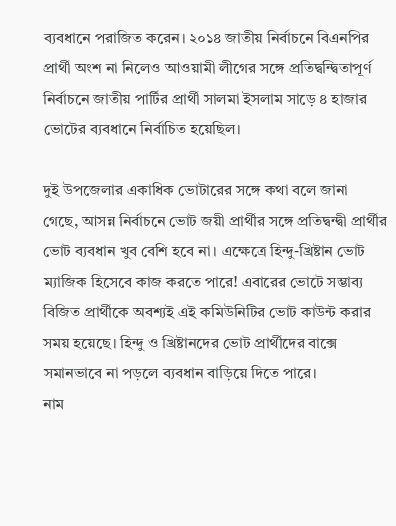ব্যবধানে পরাজিত করেন। ২০১৪ জাতীয় নির্বাচনে বিএনপির প্রার্থী অংশ না নিলেও আওয়ামী লীগের সঙ্গে প্রতিদ্বন্দ্বিতাপূর্ণ নির্বাচনে জাতীয় পার্টির প্রার্থী সালমা ইসলাম সাড়ে ৪ হাজার ভোটের ব্যবধানে নির্বাচিত হয়েছিল।

দুই উপজেলার একাধিক ভোটারের সঙ্গে কথা বলে জানা গেছে, আসন্ন নির্বাচনে ভোট জয়ী প্রার্থীর সঙ্গে প্রতিদ্বন্দ্বী প্রার্থীর ভোট ব্যবধান খুব বেশি হবে না। এক্ষেত্রে হিন্দু-খ্রিষ্টান ভোট ম্যাজিক হিসেবে কাজ করতে পারে! এবারের ভোটে সম্ভাব্য বিজিত প্রার্থীকে অবশ্যই এই কমিউনিটির ভোট কাউন্ট করার সময় হয়েছে। হিন্দু ও খ্রিষ্টানদের ভোট প্রার্থীদের বাক্সে সমানভাবে না পড়লে ব্যবধান বাড়িয়ে দিতে পারে।
নাম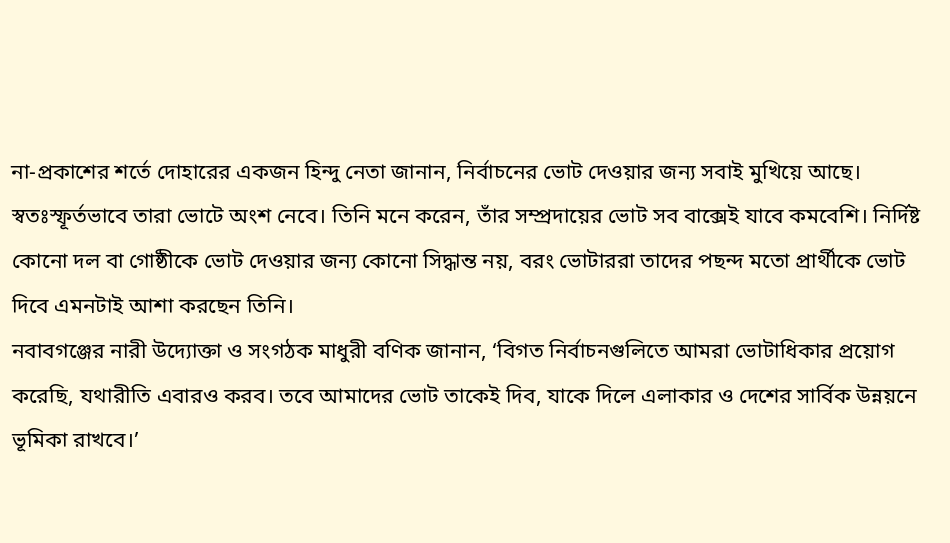না-প্রকাশের শর্তে দোহারের একজন হিন্দু নেতা জানান, নির্বাচনের ভোট দেওয়ার জন্য সবাই মুখিয়ে আছে। স্বতঃস্ফূর্তভাবে তারা ভোটে অংশ নেবে। তিনি মনে করেন, তাঁর সম্প্রদায়ের ভোট সব বাক্সেই যাবে কমবেশি। নির্দিষ্ট কোনো দল বা গোষ্ঠীকে ভোট দেওয়ার জন্য কোনো সিদ্ধান্ত নয়, বরং ভোটাররা তাদের পছন্দ মতো প্রার্থীকে ভোট দিবে এমনটাই আশা করছেন তিনি।
নবাবগঞ্জের নারী উদ্যোক্তা ও সংগঠক মাধুরী বণিক জানান, ‘বিগত নির্বাচনগুলিতে আমরা ভোটাধিকার প্রয়োগ করেছি, যথারীতি এবারও করব। তবে আমাদের ভোট তাকেই দিব, যাকে দিলে এলাকার ও দেশের সার্বিক উন্নয়নে ভূমিকা রাখবে।’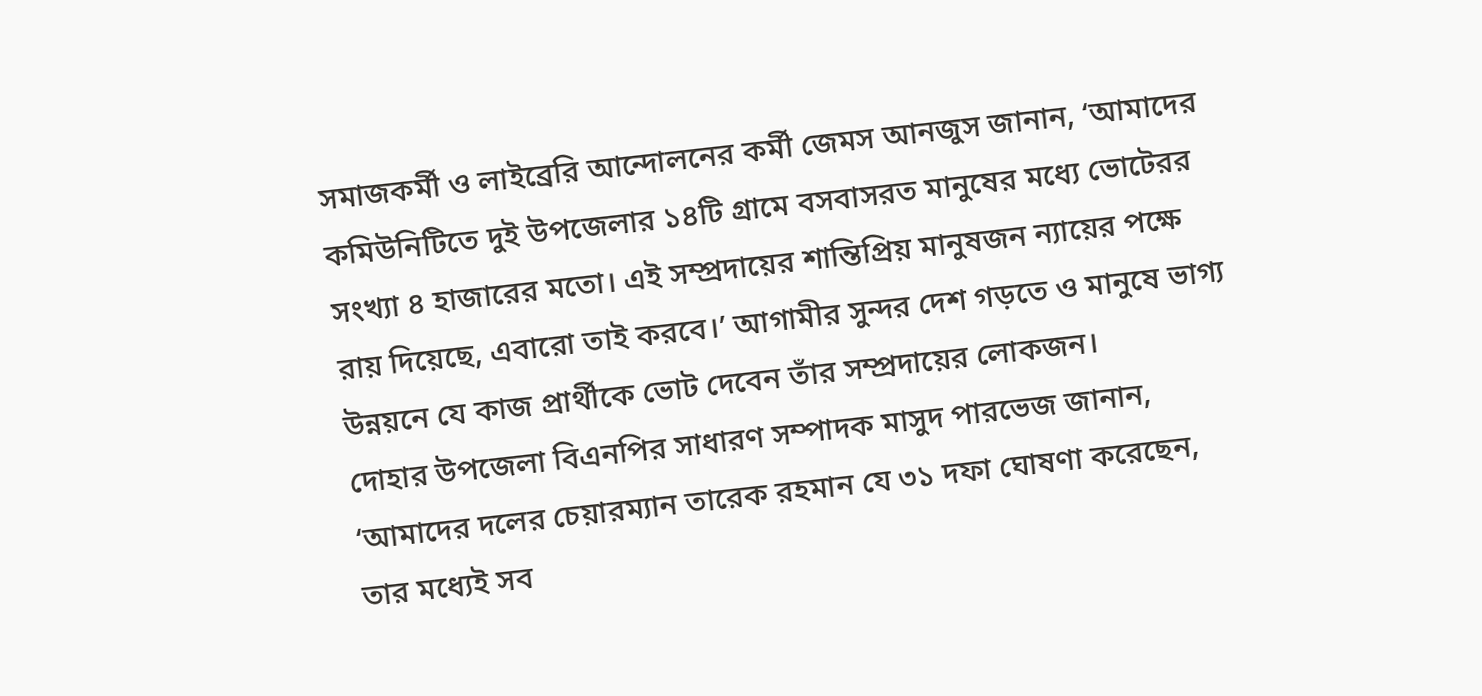সমাজকর্মী ও লাইব্রেরি আন্দোলনের কর্মী জেমস আনজুস জানান, ‘আমাদের কমিউনিটিতে দুই উপজেলার ১৪টি গ্রামে বসবাসরত মানুষের মধ্যে ভোটেরর সংখ্যা ৪ হাজারের মতো। এই সম্প্রদায়ের শান্তিপ্রিয় মানুষজন ন্যায়ের পক্ষে রায় দিয়েছে, এবারো তাই করবে।’ আগামীর সুন্দর দেশ গড়তে ও মানুষে ভাগ্য উন্নয়নে যে কাজ প্রার্থীকে ভোট দেবেন তাঁর সম্প্রদায়ের লোকজন।
দোহার উপজেলা বিএনপির সাধারণ সম্পাদক মাসুদ পারভেজ জানান, ‘আমাদের দলের চেয়ারম্যান তারেক রহমান যে ৩১ দফা ঘোষণা করেছেন, তার মধ্যেই সব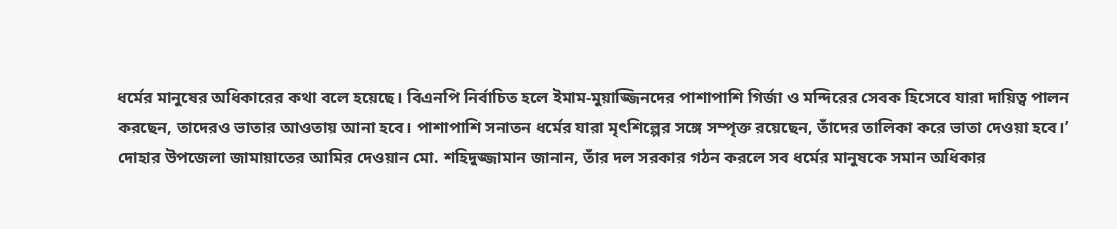ধর্মের মানুষের অধিকারের কথা বলে হয়েছে। বিএনপি নির্বাচিত হলে ইমাম-মুয়াজ্জিনদের পাশাপাশি গির্জা ও মন্দিরের সেবক হিসেবে যারা দায়িত্ব পালন করছেন, তাদেরও ভাতার আওতায় আনা হবে। পাশাপাশি সনাতন ধর্মের যারা মৃৎশিল্পের সঙ্গে সম্পৃক্ত রয়েছেন, তাঁদের তালিকা করে ভাতা দেওয়া হবে।’
দোহার উপজেলা জামায়াতের আমির দেওয়ান মো. শহিদুজ্জামান জানান, তাঁর দল সরকার গঠন করলে সব ধর্মের মানুষকে সমান অধিকার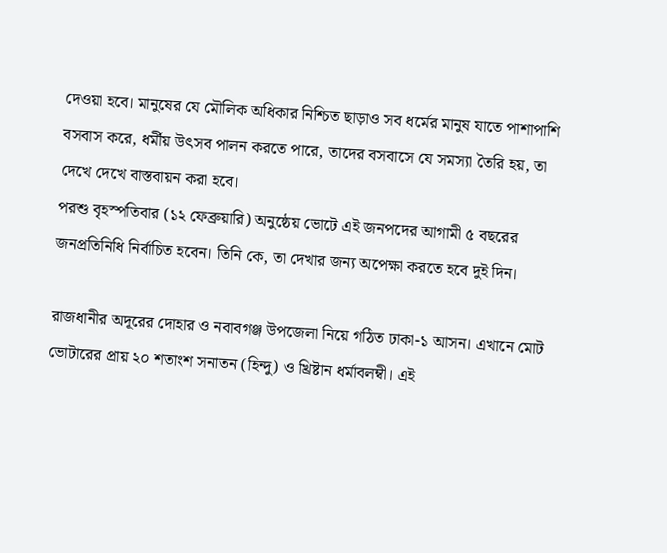দেওয়া হবে। মানুষের যে মৌলিক অধিকার নিশ্চিত ছাড়াও সব ধর্মের মানুষ যাতে পাশাপাশি বসবাস করে, ধর্মীয় উৎসব পালন করতে পারে, তাদের বসবাসে যে সমস্যা তৈরি হয়, তা দেখে দেখে বাস্তবায়ন করা হবে।
পরশু বৃহস্পতিবার (১২ ফেব্রুয়ারি) অনুষ্ঠেয় ভোটে এই জনপদের আগামী ৫ বছরের জনপ্রতিনিধি নির্বাচিত হবেন। তিনি কে, তা দেখার জন্য অপেক্ষা করতে হবে দুই দিন।

রাজধানীর অদূরের দোহার ও নবাবগঞ্জ উপজেলা নিয়ে গঠিত ঢাকা-১ আসন। এখানে মোট ভোটারের প্রায় ২০ শতাংশ সনাতন (হিন্দু) ও খ্রিষ্টান ধর্মাবলম্বী। এই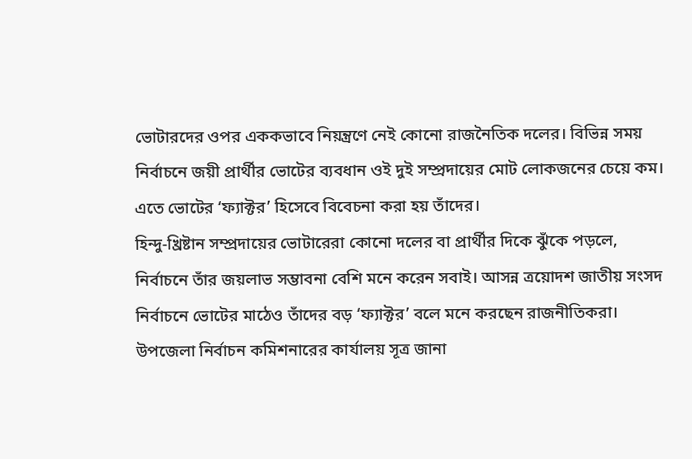ভোটারদের ওপর এককভাবে নিয়ন্ত্রণে নেই কোনো রাজনৈতিক দলের। বিভিন্ন সময় নির্বাচনে জয়ী প্রার্থীর ভোটের ব্যবধান ওই দুই সম্প্রদায়ের মোট লোকজনের চেয়ে কম। এতে ভোটের ‘ফ্যাক্টর’ হিসেবে বিবেচনা করা হয় তাঁদের।
হিন্দু-খ্রিষ্টান সম্প্রদায়ের ভোটারেরা কোনো দলের বা প্রার্থীর দিকে ঝুঁকে পড়লে, নির্বাচনে তাঁর জয়লাভ সম্ভাবনা বেশি মনে করেন সবাই। আসন্ন ত্রয়োদশ জাতীয় সংসদ নির্বাচনে ভোটের মাঠেও তাঁদের বড় ‘ফ্যাক্টর’ বলে মনে করছেন রাজনীতিকরা।
উপজেলা নির্বাচন কমিশনারের কার্যালয় সূত্র জানা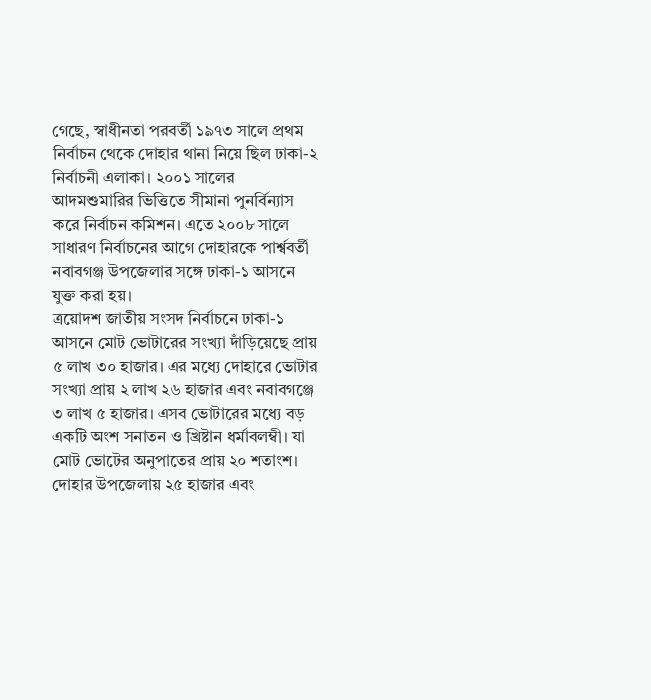গেছে, স্বাধীনতা পরবর্তী ১৯৭৩ সালে প্রথম নির্বাচন থেকে দোহার থানা নিয়ে ছিল ঢাকা-২ নির্বাচনী এলাকা। ২০০১ সালের আদমশুমারির ভিত্তিতে সীমানা পুনর্বিন্যাস করে নির্বাচন কমিশন। এতে ২০০৮ সালে সাধারণ নির্বাচনের আগে দোহারকে পার্শ্ববর্তী নবাবগঞ্জ উপজেলার সঙ্গে ঢাকা-১ আসনে যুক্ত করা হয়।
ত্রয়োদশ জাতীয় সংসদ নির্বাচনে ঢাকা-১ আসনে মোট ভোটারের সংখ্যা দাঁড়িয়েছে প্রায় ৫ লাখ ৩০ হাজার। এর মধ্যে দোহারে ভোটার সংখ্যা প্রায় ২ লাখ ২৬ হাজার এবং নবাবগঞ্জে ৩ লাখ ৫ হাজার। এসব ভোটারের মধ্যে বড় একটি অংশ সনাতন ও খ্রিষ্টান ধর্মাবলম্বী। যা মোট ভোটের অনুপাতের প্রায় ২০ শতাংশ। দোহার উপজেলায় ২৫ হাজার এবং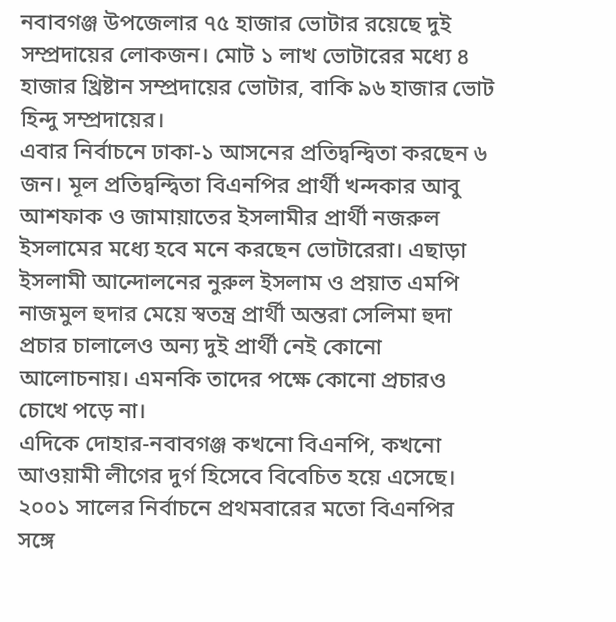নবাবগঞ্জ উপজেলার ৭৫ হাজার ভোটার রয়েছে দুই সম্প্রদায়ের লোকজন। মোট ১ লাখ ভোটারের মধ্যে ৪ হাজার খ্রিষ্টান সম্প্রদায়ের ভোটার, বাকি ৯৬ হাজার ভোট হিন্দু সম্প্রদায়ের।
এবার নির্বাচনে ঢাকা-১ আসনের প্রতিদ্বন্দ্বিতা করছেন ৬ জন। মূল প্রতিদ্বন্দ্বিতা বিএনপির প্রার্থী খন্দকার আবু আশফাক ও জামায়াতের ইসলামীর প্রার্থী নজরুল ইসলামের মধ্যে হবে মনে করছেন ভোটারেরা। এছাড়া ইসলামী আন্দোলনের নুরুল ইসলাম ও প্রয়াত এমপি নাজমুল হুদার মেয়ে স্বতন্ত্র প্রার্থী অন্তরা সেলিমা হুদা প্রচার চালালেও অন্য দুই প্রার্থী নেই কোনো আলোচনায়। এমনকি তাদের পক্ষে কোনো প্রচারও চোখে পড়ে না।
এদিকে দোহার-নবাবগঞ্জ কখনো বিএনপি, কখনো আওয়ামী লীগের দুর্গ হিসেবে বিবেচিত হয়ে এসেছে। ২০০১ সালের নির্বাচনে প্রথমবারের মতো বিএনপির সঙ্গে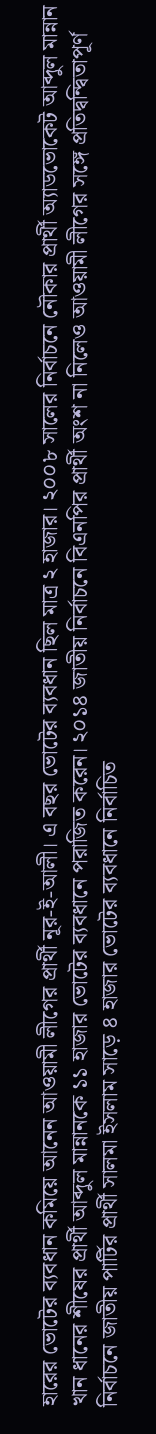হারের ভোটের ব্যবধান কমিয়ে আনেন আওয়ামী লীগের প্রার্থী নূর-ই-আলী। এ বছর ভোটের ব্যবধান ছিল মাত্র ২ হাজার। ২০০৮ সালের নির্বাচনে নৌকার প্রার্থী অ্যাডভোকেট আব্দুল মান্নান খান ধানের শীষের প্রার্থী আব্দুল মান্নানকে ১১ হাজার ভোটের ব্যবধানে পরাজিত করেন। ২০১৪ জাতীয় নির্বাচনে বিএনপির প্রার্থী অংশ না নিলেও আওয়ামী লীগের সঙ্গে প্রতিদ্বন্দ্বিতাপূর্ণ নির্বাচনে জাতীয় পার্টির প্রার্থী সালমা ইসলাম সাড়ে ৪ হাজার ভোটের ব্যবধানে নির্বাচিত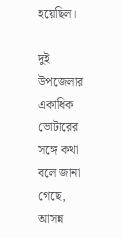হয়েছিল।

দুই উপজেলার একাধিক ভোটারের সঙ্গে কথা বলে জানা গেছে, আসন্ন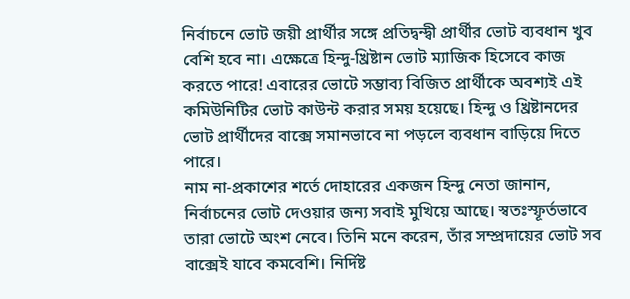নির্বাচনে ভোট জয়ী প্রার্থীর সঙ্গে প্রতিদ্বন্দ্বী প্রার্থীর ভোট ব্যবধান খুব বেশি হবে না। এক্ষেত্রে হিন্দু-খ্রিষ্টান ভোট ম্যাজিক হিসেবে কাজ করতে পারে! এবারের ভোটে সম্ভাব্য বিজিত প্রার্থীকে অবশ্যই এই কমিউনিটির ভোট কাউন্ট করার সময় হয়েছে। হিন্দু ও খ্রিষ্টানদের ভোট প্রার্থীদের বাক্সে সমানভাবে না পড়লে ব্যবধান বাড়িয়ে দিতে পারে।
নাম না-প্রকাশের শর্তে দোহারের একজন হিন্দু নেতা জানান, নির্বাচনের ভোট দেওয়ার জন্য সবাই মুখিয়ে আছে। স্বতঃস্ফূর্তভাবে তারা ভোটে অংশ নেবে। তিনি মনে করেন, তাঁর সম্প্রদায়ের ভোট সব বাক্সেই যাবে কমবেশি। নির্দিষ্ট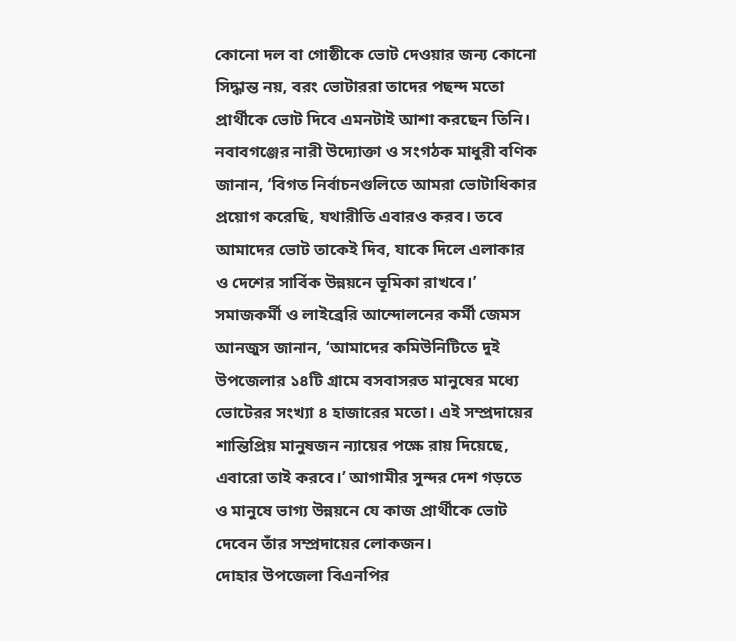কোনো দল বা গোষ্ঠীকে ভোট দেওয়ার জন্য কোনো সিদ্ধান্ত নয়, বরং ভোটাররা তাদের পছন্দ মতো প্রার্থীকে ভোট দিবে এমনটাই আশা করছেন তিনি।
নবাবগঞ্জের নারী উদ্যোক্তা ও সংগঠক মাধুরী বণিক জানান, ‘বিগত নির্বাচনগুলিতে আমরা ভোটাধিকার প্রয়োগ করেছি, যথারীতি এবারও করব। তবে আমাদের ভোট তাকেই দিব, যাকে দিলে এলাকার ও দেশের সার্বিক উন্নয়নে ভূমিকা রাখবে।’
সমাজকর্মী ও লাইব্রেরি আন্দোলনের কর্মী জেমস আনজুস জানান, ‘আমাদের কমিউনিটিতে দুই উপজেলার ১৪টি গ্রামে বসবাসরত মানুষের মধ্যে ভোটেরর সংখ্যা ৪ হাজারের মতো। এই সম্প্রদায়ের শান্তিপ্রিয় মানুষজন ন্যায়ের পক্ষে রায় দিয়েছে, এবারো তাই করবে।’ আগামীর সুন্দর দেশ গড়তে ও মানুষে ভাগ্য উন্নয়নে যে কাজ প্রার্থীকে ভোট দেবেন তাঁর সম্প্রদায়ের লোকজন।
দোহার উপজেলা বিএনপির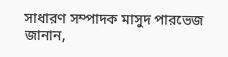সাধারণ সম্পাদক মাসুদ পারভেজ জানান,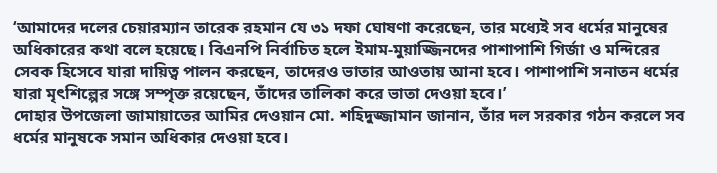‘আমাদের দলের চেয়ারম্যান তারেক রহমান যে ৩১ দফা ঘোষণা করেছেন, তার মধ্যেই সব ধর্মের মানুষের অধিকারের কথা বলে হয়েছে। বিএনপি নির্বাচিত হলে ইমাম-মুয়াজ্জিনদের পাশাপাশি গির্জা ও মন্দিরের সেবক হিসেবে যারা দায়িত্ব পালন করছেন, তাদেরও ভাতার আওতায় আনা হবে। পাশাপাশি সনাতন ধর্মের যারা মৃৎশিল্পের সঙ্গে সম্পৃক্ত রয়েছেন, তাঁদের তালিকা করে ভাতা দেওয়া হবে।’
দোহার উপজেলা জামায়াতের আমির দেওয়ান মো. শহিদুজ্জামান জানান, তাঁর দল সরকার গঠন করলে সব ধর্মের মানুষকে সমান অধিকার দেওয়া হবে।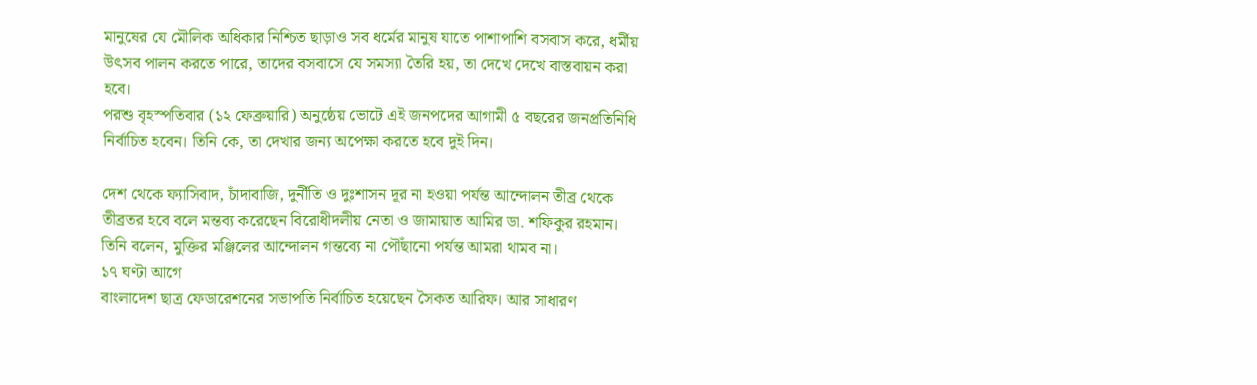মানুষের যে মৌলিক অধিকার নিশ্চিত ছাড়াও সব ধর্মের মানুষ যাতে পাশাপাশি বসবাস করে, ধর্মীয় উৎসব পালন করতে পারে, তাদের বসবাসে যে সমস্যা তৈরি হয়, তা দেখে দেখে বাস্তবায়ন করা হবে।
পরশু বৃহস্পতিবার (১২ ফেব্রুয়ারি) অনুষ্ঠেয় ভোটে এই জনপদের আগামী ৫ বছরের জনপ্রতিনিধি নির্বাচিত হবেন। তিনি কে, তা দেখার জন্য অপেক্ষা করতে হবে দুই দিন।

দেশ থেকে ফ্যাসিবাদ, চাঁদাবাজি, দুর্নীতি ও দুঃশাসন দূর না হওয়া পর্যন্ত আন্দোলন তীব্র থেকে তীব্রতর হবে বলে মন্তব্য করেছেন বিরোধীদলীয় নেতা ও জামায়াত আমির ডা. শফিকুর রহমান। তিনি বলেন, মুক্তির মঞ্জিলের আন্দোলন গন্তব্যে না পৌঁছানো পর্যন্ত আমরা থামব না।
১৭ ঘণ্টা আগে
বাংলাদেশ ছাত্র ফেডারেশনের সভাপতি নির্বাচিত হয়েছেন সৈকত আরিফ। আর সাধারণ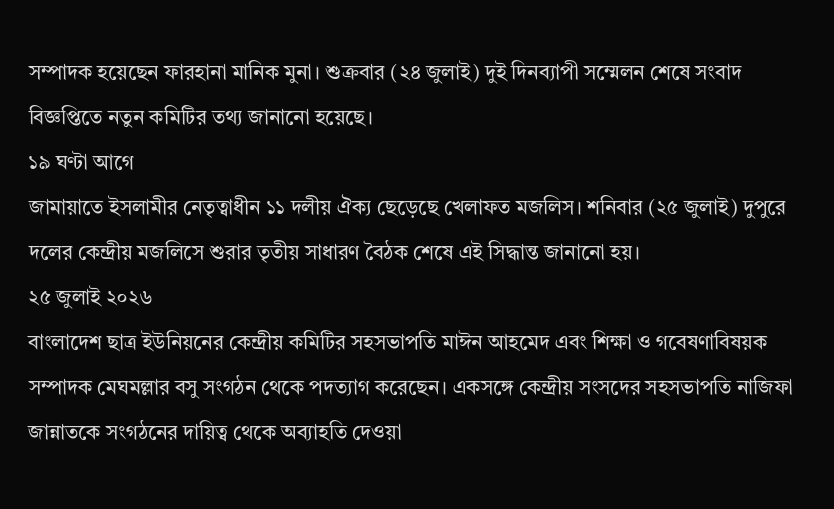সম্পাদক হয়েছেন ফারহানা মানিক মুনা। শুক্রবার (২৪ জুলাই) দুই দিনব্যাপী সম্মেলন শেষে সংবাদ বিজ্ঞপ্তিতে নতুন কমিটির তথ্য জানানো হয়েছে।
১৯ ঘণ্টা আগে
জামায়াতে ইসলামীর নেতৃত্বাধীন ১১ দলীয় ঐক্য ছেড়েছে খেলাফত মজলিস। শনিবার (২৫ জুলাই) দুপুরে দলের কেন্দ্রীয় মজলিসে শুরার তৃতীয় সাধারণ বৈঠক শেষে এই সিদ্ধান্ত জানানো হয়।
২৫ জুলাই ২০২৬
বাংলাদেশ ছাত্র ইউনিয়নের কেন্দ্রীয় কমিটির সহসভাপতি মাঈন আহমেদ এবং শিক্ষা ও গবেষণাবিষয়ক সম্পাদক মেঘমল্লার বসু সংগঠন থেকে পদত্যাগ করেছেন। একসঙ্গে কেন্দ্রীয় সংসদের সহসভাপতি নাজিফা জান্নাতকে সংগঠনের দায়িত্ব থেকে অব্যাহতি দেওয়া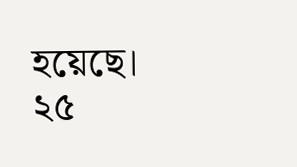হয়েছে।
২৫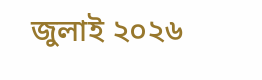জুলাই ২০২৬